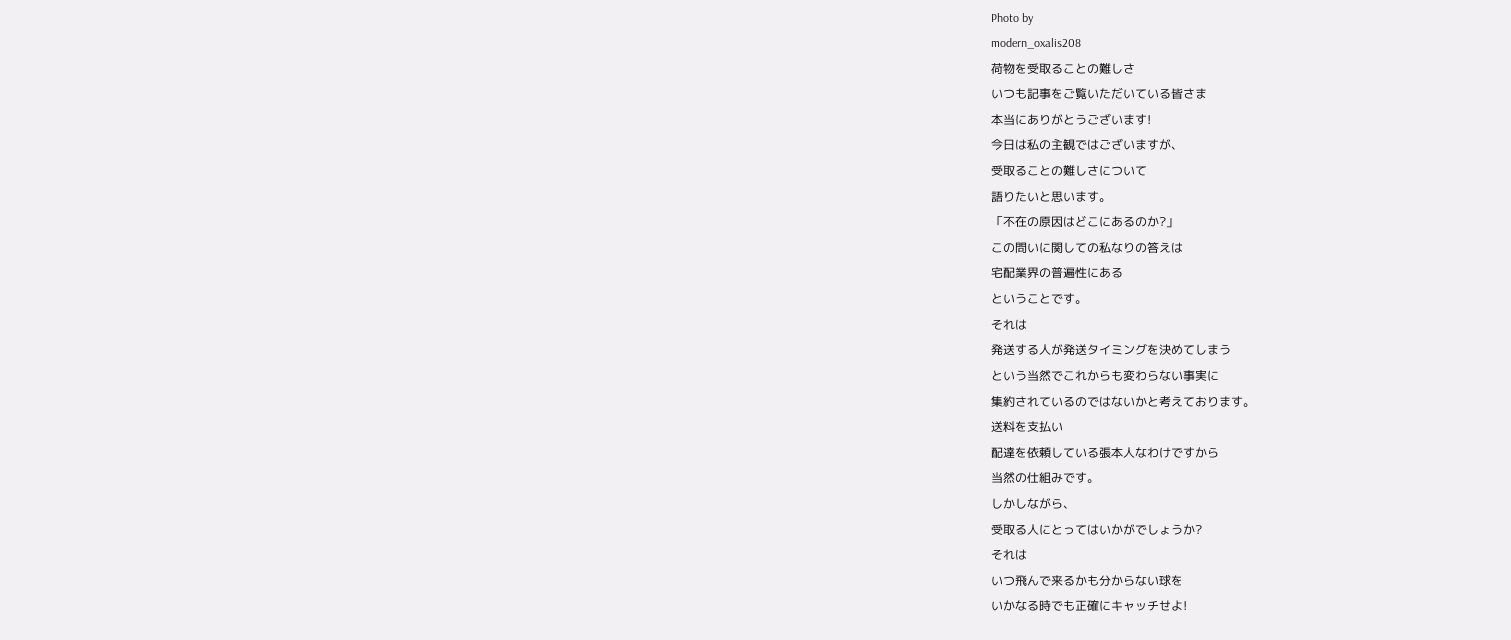Photo by
modern_oxalis208
荷物を受取ることの難しさ
いつも記事をご覧いただいている皆さま
本当にありがとうございます!
今日は私の主観ではございますが、
受取ることの難しさについて
語りたいと思います。
「不在の原因はどこにあるのか?」
この問いに関しての私なりの答えは
宅配業界の普遍性にある
ということです。
それは
発送する人が発送タイミングを決めてしまう
という当然でこれからも変わらない事実に
集約されているのではないかと考えております。
送料を支払い
配達を依頼している張本人なわけですから
当然の仕組みです。
しかしながら、
受取る人にとってはいかがでしょうか?
それは
いつ飛んで来るかも分からない球を
いかなる時でも正確にキャッチせよ!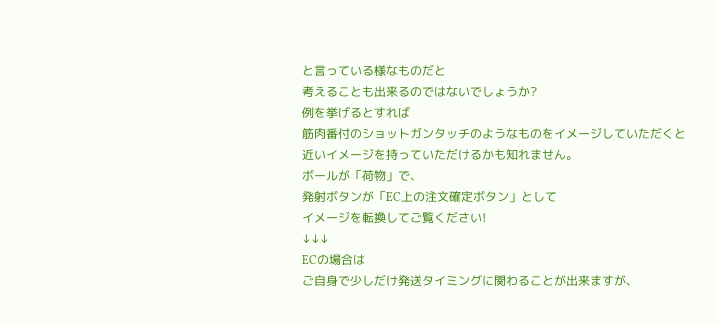と言っている様なものだと
考えることも出来るのではないでしょうか?
例を挙げるとすれば
筋肉番付のショットガンタッチのようなものをイメージしていただくと
近いイメージを持っていただけるかも知れません。
ボールが「荷物」で、
発射ボタンが「EC上の注文確定ボタン」として
イメージを転換してご覧ください!
↓↓↓
ECの場合は
ご自身で少しだけ発送タイミングに関わることが出来ますが、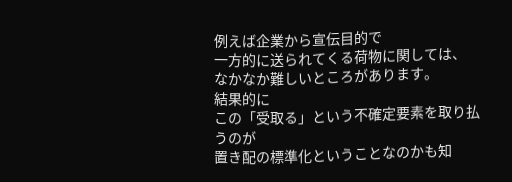例えば企業から宣伝目的で
一方的に送られてくる荷物に関しては、
なかなか難しいところがあります。
結果的に
この「受取る」という不確定要素を取り払うのが
置き配の標準化ということなのかも知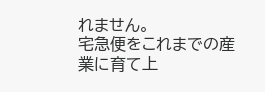れません。
宅急便をこれまでの産業に育て上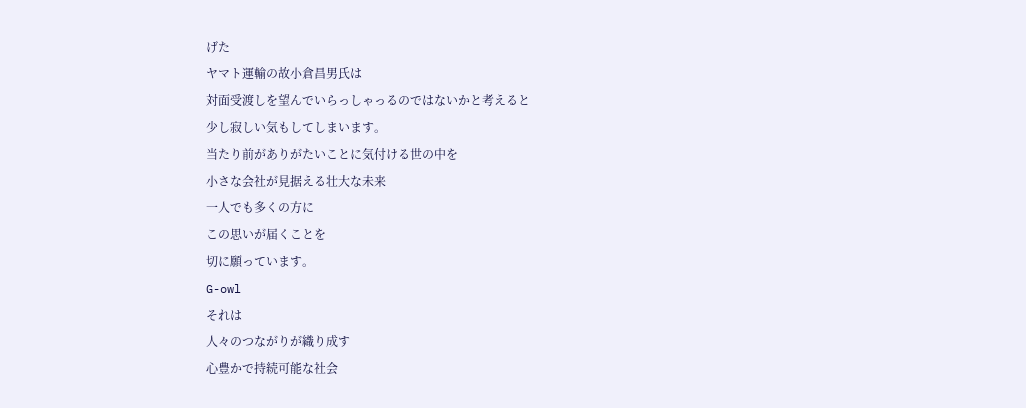げた
ヤマト運輸の故小倉昌男氏は
対面受渡しを望んでいらっしゃっるのではないかと考えると
少し寂しい気もしてしまいます。
当たり前がありがたいことに気付ける世の中を
小さな会社が見据える壮大な未来
一人でも多くの方に
この思いが届くことを
切に願っています。
G-owl
それは
人々のつながりが織り成す
心豊かで持続可能な社会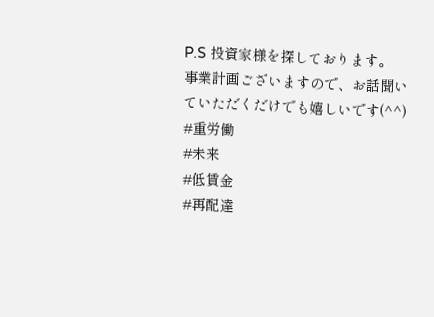P.S 投資家様を探しております。
事業計画ございますので、お話聞いていただくだけでも嬉しいです(^^)
#重労働
#未来
#低賃金
#再配達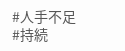#人手不足
#持続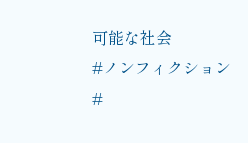可能な社会
#ノンフィクション
#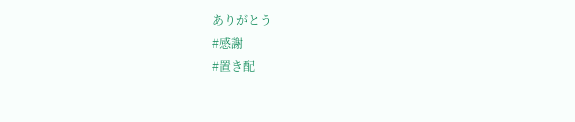ありがとう
#感謝
#置き配